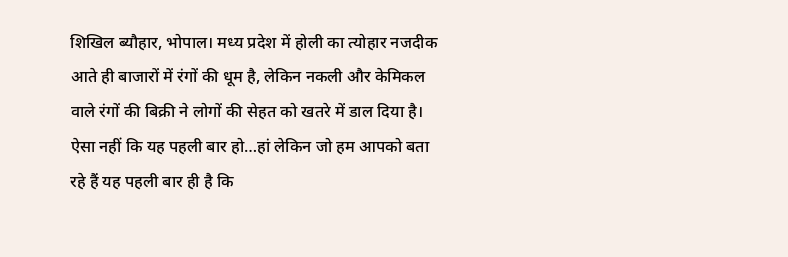शिखिल ब्यौहार, भोपाल। मध्य प्रदेश में होली का त्योहार नजदीक आते ही बाजारों में रंगों की धूम है, लेकिन नकली और केमिकल वाले रंगों की बिक्री ने लोगों की सेहत को खतरे में डाल दिया है। ऐसा नहीं कि यह पहली बार हो…हां लेकिन जो हम आपको बता रहे हैं यह पहली बार ही है कि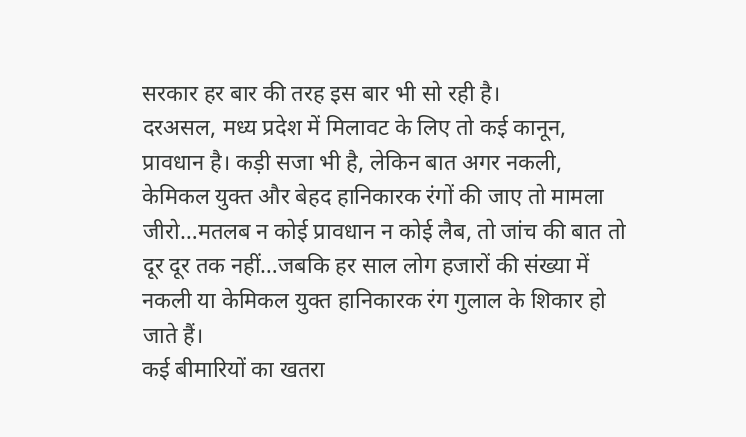सरकार हर बार की तरह इस बार भी सो रही है।
दरअसल, मध्य प्रदेश में मिलावट के लिए तो कई कानून, प्रावधान है। कड़ी सजा भी है, लेकिन बात अगर नकली, केमिकल युक्त और बेहद हानिकारक रंगों की जाए तो मामला जीरो…मतलब न कोई प्रावधान न कोई लैब, तो जांच की बात तो दूर दूर तक नहीं…जबकि हर साल लोग हजारों की संख्या में नकली या केमिकल युक्त हानिकारक रंग गुलाल के शिकार हो जाते हैं।
कई बीमारियों का खतरा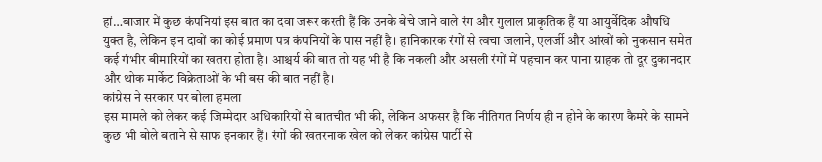हां…बाजार में कुछ कंपनियां इस बात का दवा जरूर करती हैं कि उनके बेचे जाने वाले रंग और गुलाल प्राकृतिक हैं या आयुर्वेदिक औषधि युक्त है, लेकिन इन दावों का कोई प्रमाण पत्र कंपनियों के पास नहीं है। हानिकारक रंगों से त्वचा जलाने, एलर्जी और आंखों को नुकसान समेत कई गंभीर बीमारियों का खतरा होता है। आश्चर्य की बात तो यह भी है कि नकली और असली रंगों में पहचान कर पाना ग्राहक तो दूर दुकानदार और थोक मार्केट विक्रेताओं के भी बस की बात नहीं है।
कांग्रेस ने सरकार पर बोला हमला
इस मामले को लेकर कई जिम्मेदार अधिकारियों से बातचीत भी की, लेकिन अफसर है कि नीतिगत निर्णय ही न होने के कारण कैमरे के सामने कुछ भी बोले बताने से साफ इनकार हैं। रंगों की खतरनाक खेल को लेकर कांग्रेस पार्टी से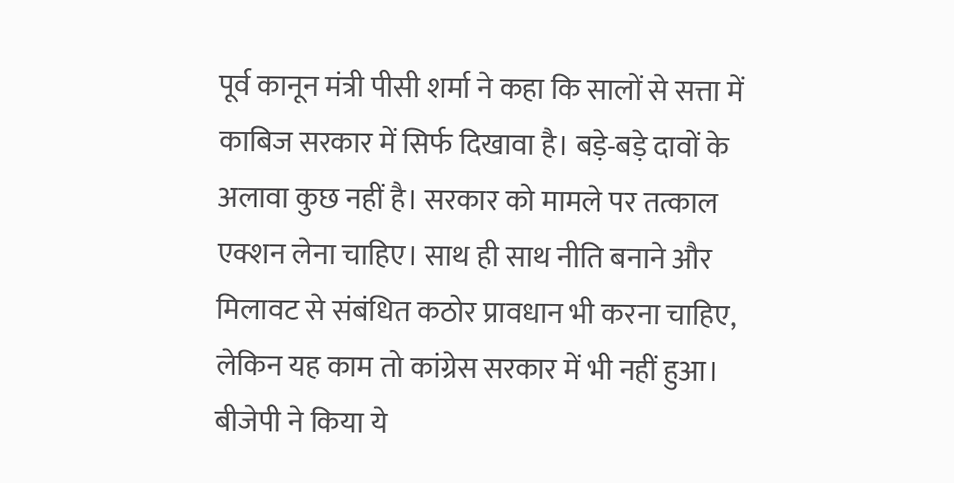पूर्व कानून मंत्री पीसी शर्मा ने कहा कि सालों से सत्ता में काबिज सरकार में सिर्फ दिखावा है। बड़े-बड़े दावों के अलावा कुछ नहीं है। सरकार को मामले पर तत्काल एक्शन लेना चाहिए। साथ ही साथ नीति बनाने और मिलावट से संबंधित कठोर प्रावधान भी करना चाहिए, लेकिन यह काम तो कांग्रेस सरकार में भी नहीं हुआ।
बीजेपी ने किया ये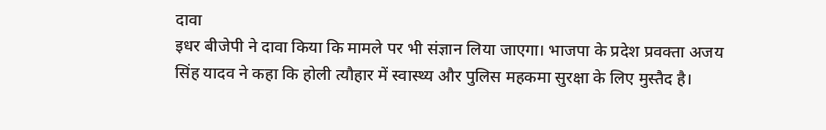दावा
इधर बीजेपी ने दावा किया कि मामले पर भी संज्ञान लिया जाएगा। भाजपा के प्रदेश प्रवक्ता अजय सिंह यादव ने कहा कि होली त्यौहार में स्वास्थ्य और पुलिस महकमा सुरक्षा के लिए मुस्तैद है।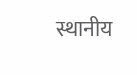स्थानीय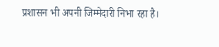प्रशासन भी अपनी जिम्मेदारी निभा रहा है।